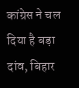कांग्रेस ने चल दिया है बड़ा दांव, बिहार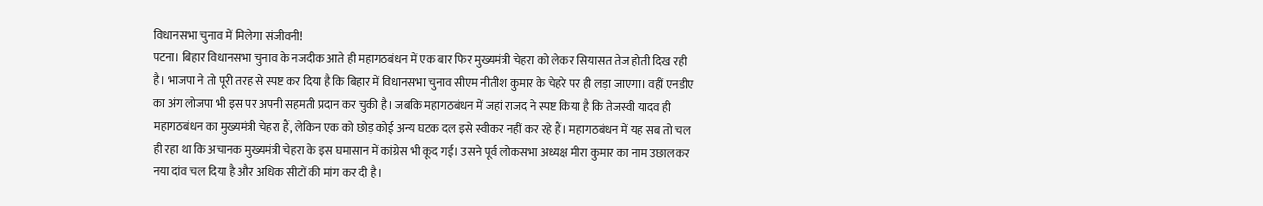विधानसभा चुनाव में मिलेगा संजीवनी!
पटना। बिहार विधानसभा चुनाव के नजदीक आते ही महागठबंधन में एक बार फिर मुख्यमंत्री चेहरा को लेकर सियासत तेज होती दिख रही है। भाजपा ने तो पूरी तरह से स्पष्ट कर दिया है कि बिहार में विधानसभा चुनाव सीएम नीतीश कुमार के चेहरे पर ही लड़ा जाएगा। वहीं एनडीए का अंग लोजपा भी इस पर अपनी सहमती प्रदान कर चुकी है। जबकि महागठबंधन में जहां राजद ने स्पष्ट किया है कि तेजस्वी यादव ही महागठबंधन का मुख्यमंत्री चेहरा हैं, लेकिन एक को छोड़ कोई अन्य घटक दल इसे स्वीकर नहीं कर रहे हैं। महागठबंधन में यह सब तो चल ही रहा था कि अचानक मुख्यमंत्री चेहरा के इस घमासान में कांग्रेस भी कूद गई। उसने पूर्व लोकसभा अध्यक्ष मीरा कुमार का नाम उछालकर नया दांव चल दिया है और अधिक सीटों की मांग कर दी है।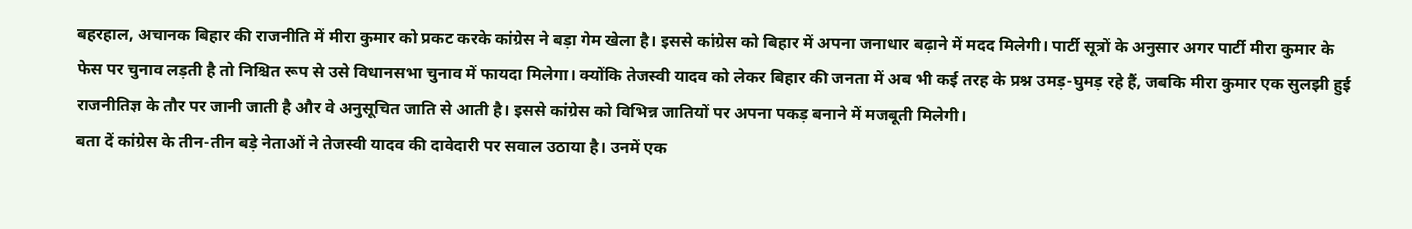बहरहाल, अचानक बिहार की राजनीति में मीरा कुमार को प्रकट करके कांग्रेस ने बड़ा गेम खेला है। इससे कांग्रेस को बिहार में अपना जनाधार बढ़ाने में मदद मिलेगी। पार्टी सूत्रों के अनुसार अगर पार्टी मीरा कुमार के फेस पर चुनाव लड़ती है तो निश्चित रूप से उसे विधानसभा चुनाव में फायदा मिलेगा। क्योंकि तेजस्वी यादव को लेकर बिहार की जनता में अब भी कई तरह के प्रश्न उमड़-घुमड़ रहे हैं, जबकि मीरा कुमार एक सुलझी हुई राजनीतिज्ञ के तौर पर जानी जाती है और वे अनुसूचित जाति से आती है। इससे कांग्रेस को विभिन्न जातियों पर अपना पकड़ बनाने में मजबूती मिलेगी।
बता दें कांग्रेस के तीन-तीन बड़े नेताओं ने तेजस्वी यादव की दावेदारी पर सवाल उठाया है। उनमें एक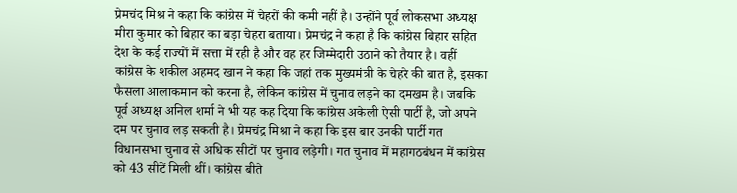प्रेमचंद मिश्र ने कहा कि कांग्रेस में चेहरों की कमी नहीं है। उन्होंने पूर्व लोकसभा अध्यक्ष मीरा कुमार को बिहार का बड़ा चेहरा बताया। प्रेमचंद्र ने कहा है कि कांग्रेस बिहार सहित देश के कई राज्यों में सत्ता में रही है और वह हर जिम्मेदारी उठाने को तैयार है। वहीं कांग्रेस के शकील अहमद खान ने कहा कि जहां तक मुख्यमंत्री के चेहरे की बात है, इसका फैसला आलाकमान को करना है, लेकिन कांग्रेस में चुनाव लड़ने का दमखम है। जबकि पूर्व अध्यक्ष अनिल शर्मा ने भी यह कह दिया कि कांग्रेस अकेली ऐसी पार्टी है, जो अपने दम पर चुनाव लड़ सकती है। प्रेमचंद्र मिश्रा ने कहा कि इस बार उनकी पार्टी गत विधानसभा चुनाव से अधिक सीटों पर चुनाव लड़ेगी। गत चुनाव में महागठबंधन में कांग्रेस को 43 सीटें मिली थीं। कांग्रेस बीते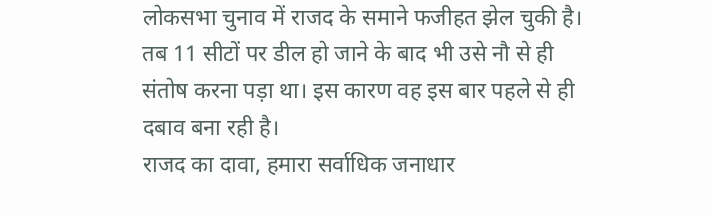लोकसभा चुनाव में राजद के समाने फजीहत झेल चुकी है। तब 11 सीटों पर डील हो जाने के बाद भी उसे नौ से ही संतोष करना पड़ा था। इस कारण वह इस बार पहले से ही दबाव बना रही है।
राजद का दावा, हमारा सर्वाधिक जनाधार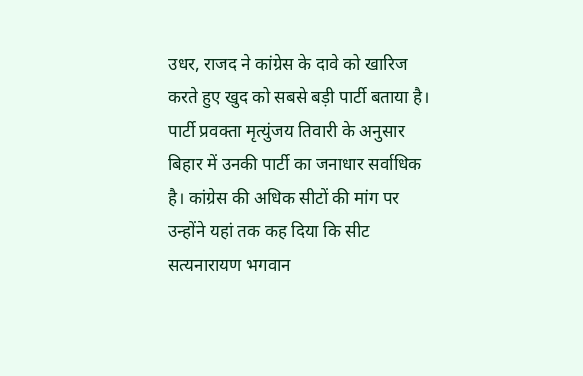उधर, राजद ने कांग्रेस के दावे को खारिज करते हुए खुद को सबसे बड़ी पार्टी बताया है। पार्टी प्रवक्ता मृत्युंजय तिवारी के अनुसार बिहार में उनकी पार्टी का जनाधार सर्वाधिक है। कांग्रेस की अधिक सीटों की मांग पर उन्होंने यहां तक कह दिया कि सीट सत्यनारायण भगवान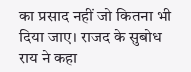का प्रसाद नहीं जो कितना भी दिया जाए। राजद के सुबोध राय ने कहा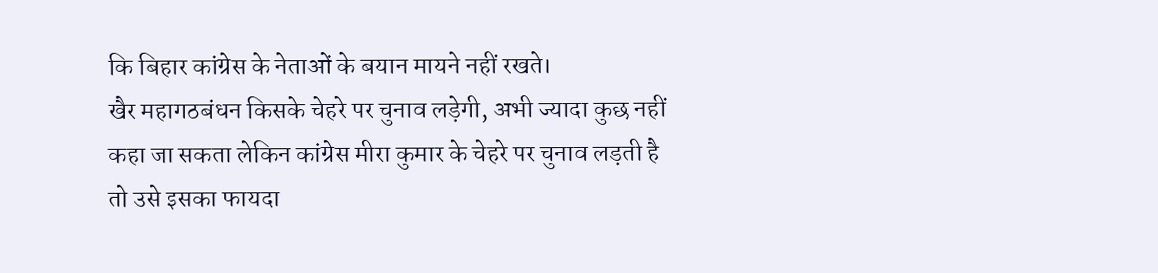कि बिहार कांग्रेस के नेताओं के बयान मायने नहीं रखते।
खैर महागठबंधन किसके चेहरे पर चुनाव लड़ेगी, अभी ज्यादा कुछ नहीं कहा जा सकता लेकिन कांग्रेस मीरा कुमार के चेहरे पर चुनाव लड़ती है तो उसे इसका फायदा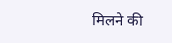मिलने की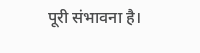पूरी संभावना है।